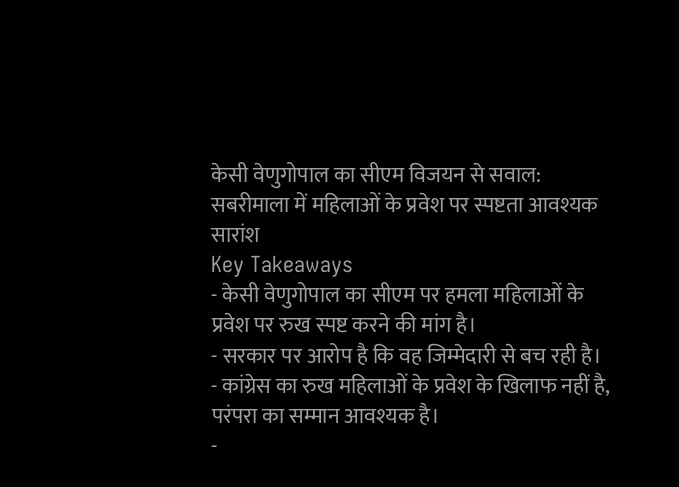केसी वेणुगोपाल का सीएम विजयन से सवाल: सबरीमाला में महिलाओं के प्रवेश पर स्पष्टता आवश्यक
सारांश
Key Takeaways
- केसी वेणुगोपाल का सीएम पर हमला महिलाओं के प्रवेश पर रुख स्पष्ट करने की मांग है।
- सरकार पर आरोप है कि वह जिम्मेदारी से बच रही है।
- कांग्रेस का रुख महिलाओं के प्रवेश के खिलाफ नहीं है, परंपरा का सम्मान आवश्यक है।
-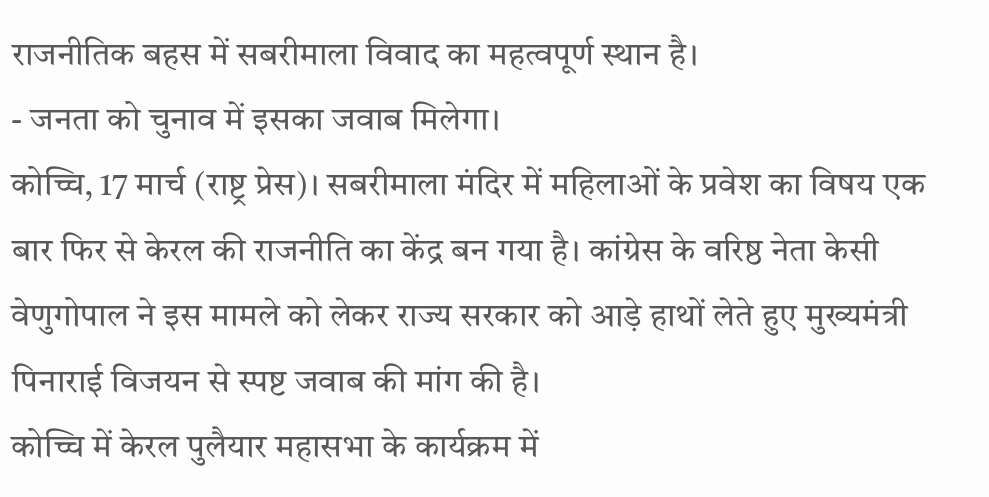राजनीतिक बहस में सबरीमाला विवाद का महत्वपूर्ण स्थान है।
- जनता को चुनाव में इसका जवाब मिलेगा।
कोच्चि, 17 मार्च (राष्ट्र प्रेस)। सबरीमाला मंदिर में महिलाओं के प्रवेश का विषय एक बार फिर से केरल की राजनीति का केंद्र बन गया है। कांग्रेस के वरिष्ठ नेता केसी वेणुगोपाल ने इस मामले को लेकर राज्य सरकार को आड़े हाथों लेते हुए मुख्यमंत्री पिनाराई विजयन से स्पष्ट जवाब की मांग की है।
कोच्चि में केरल पुलैयार महासभा के कार्यक्रम में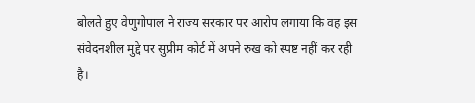बोलते हुए वेणुगोपाल ने राज्य सरकार पर आरोप लगाया कि वह इस संवेदनशील मुद्दे पर सुप्रीम कोर्ट में अपने रुख को स्पष्ट नहीं कर रही है।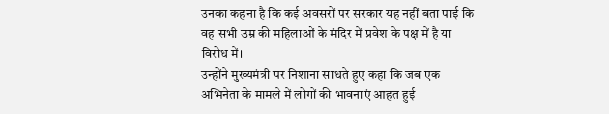उनका कहना है कि कई अवसरों पर सरकार यह नहीं बता पाई कि वह सभी उम्र की महिलाओं के मंदिर में प्रवेश के पक्ष में है या विरोध में।
उन्होंने मुख्यमंत्री पर निशाना साधते हुए कहा कि जब एक अभिनेता के मामले में लोगों की भावनाएं आहत हुई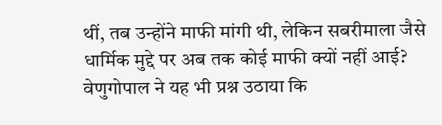थीं, तब उन्होंने माफी मांगी थी, लेकिन सबरीमाला जैसे धार्मिक मुद्दे पर अब तक कोई माफी क्यों नहीं आई?
वेणुगोपाल ने यह भी प्रश्न उठाया कि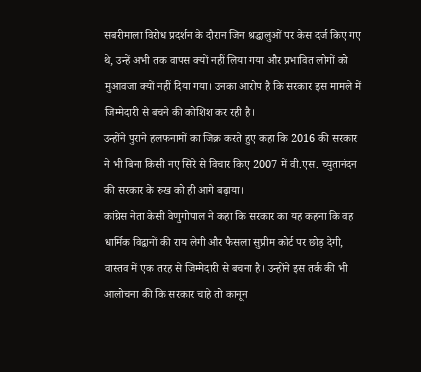सबरीमाला विरोध प्रदर्शन के दौरान जिन श्रद्धालुओं पर केस दर्ज किए गए थे, उन्हें अभी तक वापस क्यों नहीं लिया गया और प्रभावित लोगों को मुआवजा क्यों नहीं दिया गया। उनका आरोप है कि सरकार इस मामले में जिम्मेदारी से बचने की कोशिश कर रही है।
उन्होंने पुराने हलफनामों का जिक्र करते हुए कहा कि 2016 की सरकार ने भी बिना किसी नए सिरे से विचार किए 2007 में वी.एस. च्युतानंदन की सरकार के रुख को ही आगे बढ़ाया।
कांग्रेस नेता केसी वेणुगोपाल ने कहा कि सरकार का यह कहना कि वह धार्मिक विद्वानों की राय लेगी और फैसला सुप्रीम कोर्ट पर छोड़ देगी, वास्तव में एक तरह से जिम्मेदारी से बचना है। उन्होंने इस तर्क की भी आलोचना की कि सरकार चाहे तो कानून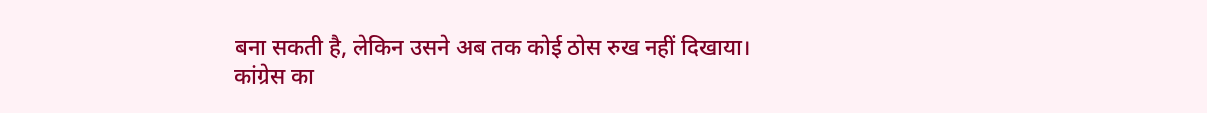बना सकती है, लेकिन उसने अब तक कोई ठोस रुख नहीं दिखाया।
कांग्रेस का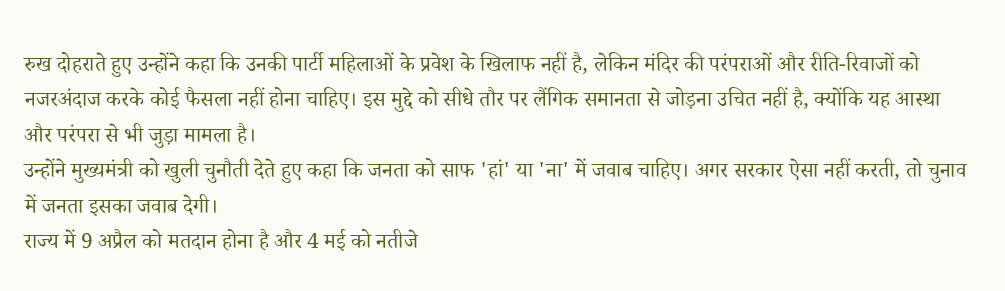रुख दोहराते हुए उन्होंने कहा कि उनकी पार्टी महिलाओं के प्रवेश के खिलाफ नहीं है, लेकिन मंदिर की परंपराओं और रीति-रिवाजों को नजरअंदाज करके कोई फैसला नहीं होना चाहिए। इस मुद्दे को सीधे तौर पर लैंगिक समानता से जोड़ना उचित नहीं है, क्योंकि यह आस्था और परंपरा से भी जुड़ा मामला है।
उन्होंने मुख्यमंत्री को खुली चुनौती देते हुए कहा कि जनता को साफ 'हां' या 'ना' में जवाब चाहिए। अगर सरकार ऐसा नहीं करती, तो चुनाव में जनता इसका जवाब देगी।
राज्य में 9 अप्रैल को मतदान होना है और 4 मई को नतीजे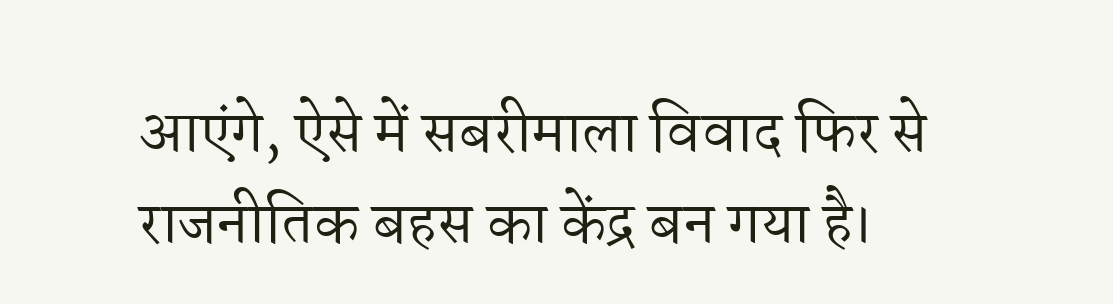आएंगे, ऐसे में सबरीमाला विवाद फिर से राजनीतिक बहस का केंद्र बन गया है।